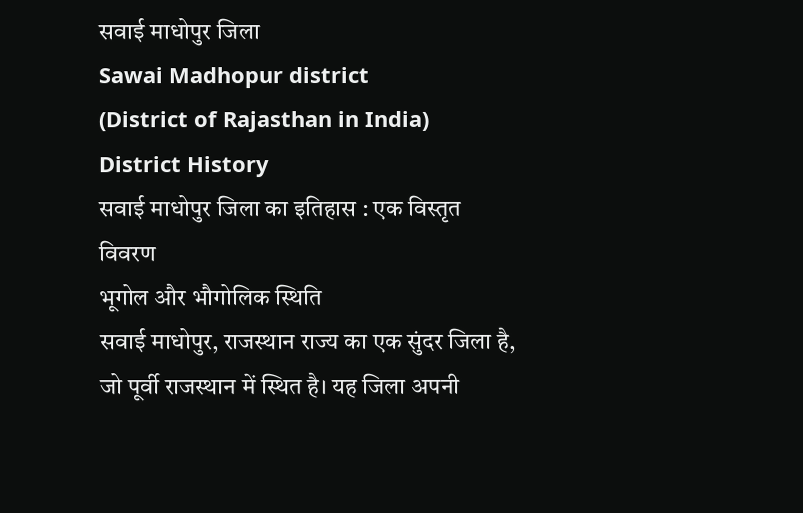सवाई माधोपुर जिला
Sawai Madhopur district
(District of Rajasthan in India)
District History
सवाई माधोपुर जिला का इतिहास : एक विस्तृत विवरण
भूगोल और भौगोलिक स्थिति
सवाई माधोपुर, राजस्थान राज्य का एक सुंदर जिला है, जो पूर्वी राजस्थान में स्थित है। यह जिला अपनी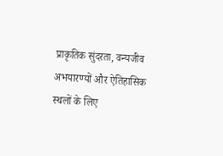प्राकृतिक सुंदरता, वन्यजीव अभयारण्यों और ऐतिहासिक स्थलों के लिए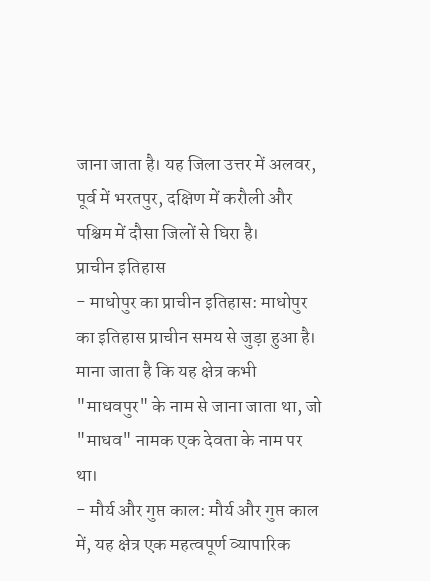जाना जाता है। यह जिला उत्तर में अलवर, पूर्व में भरतपुर, दक्षिण में करौली और पश्चिम में दौसा जिलों से घिरा है।
प्राचीन इतिहास
- माधोपुर का प्राचीन इतिहास: माधोपुर का इतिहास प्राचीन समय से जुड़ा हुआ है। माना जाता है कि यह क्षेत्र कभी "माधवपुर" के नाम से जाना जाता था, जो "माधव" नामक एक देवता के नाम पर था।
- मौर्य और गुप्त काल: मौर्य और गुप्त काल में, यह क्षेत्र एक महत्वपूर्ण व्यापारिक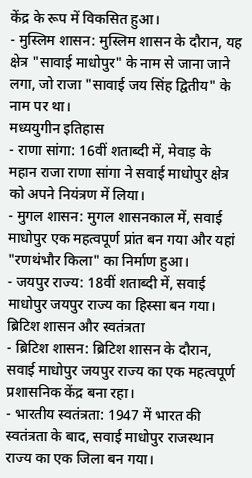केंद्र के रूप में विकसित हुआ।
- मुस्लिम शासन: मुस्लिम शासन के दौरान, यह क्षेत्र "सावाई माधोपुर" के नाम से जाना जाने लगा, जो राजा "सावाई जय सिंह द्वितीय" के नाम पर था।
मध्ययुगीन इतिहास
- राणा सांगा: 16वीं शताब्दी में, मेवाड़ के महान राजा राणा सांगा ने सवाई माधोपुर क्षेत्र को अपने नियंत्रण में लिया।
- मुगल शासन: मुगल शासनकाल में, सवाई माधोपुर एक महत्वपूर्ण प्रांत बन गया और यहां "रणथंभौर किला" का निर्माण हुआ।
- जयपुर राज्य: 18वीं शताब्दी में, सवाई माधोपुर जयपुर राज्य का हिस्सा बन गया।
ब्रिटिश शासन और स्वतंत्रता
- ब्रिटिश शासन: ब्रिटिश शासन के दौरान, सवाई माधोपुर जयपुर राज्य का एक महत्वपूर्ण प्रशासनिक केंद्र बना रहा।
- भारतीय स्वतंत्रता: 1947 में भारत की स्वतंत्रता के बाद, सवाई माधोपुर राजस्थान राज्य का एक जिला बन गया।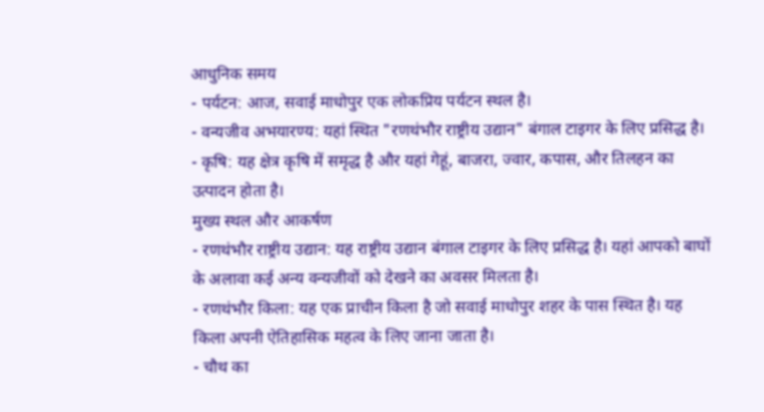आधुनिक समय
- पर्यटन: आज, सवाई माधोपुर एक लोकप्रिय पर्यटन स्थल है।
- वन्यजीव अभयारण्य: यहां स्थित "रणथंभौर राष्ट्रीय उद्यान" बंगाल टाइगर के लिए प्रसिद्ध है।
- कृषि: यह क्षेत्र कृषि में समृद्ध है और यहां गेहूं, बाजरा, ज्वार, कपास, और तिलहन का उत्पादन होता है।
मुख्य स्थल और आकर्षण
- रणथंभौर राष्ट्रीय उद्यान: यह राष्ट्रीय उद्यान बंगाल टाइगर के लिए प्रसिद्ध है। यहां आपको बाघों के अलावा कई अन्य वन्यजीवों को देखने का अवसर मिलता है।
- रणथंभौर किला: यह एक प्राचीन किला है जो सवाई माधोपुर शहर के पास स्थित है। यह किला अपनी ऐतिहासिक महत्व के लिए जाना जाता है।
- चौथ का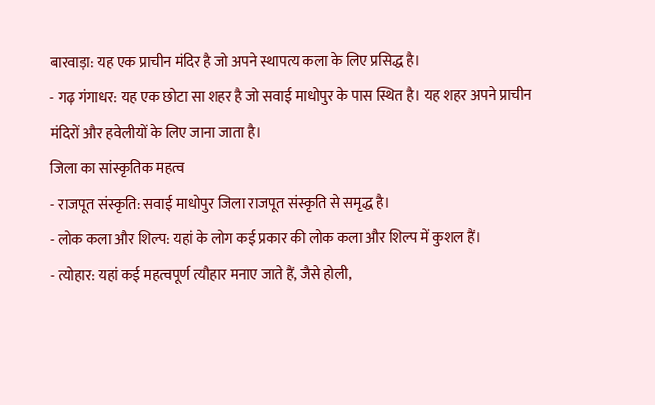बारवाड़ा: यह एक प्राचीन मंदिर है जो अपने स्थापत्य कला के लिए प्रसिद्ध है।
- गढ़ गंगाधर: यह एक छोटा सा शहर है जो सवाई माधोपुर के पास स्थित है। यह शहर अपने प्राचीन मंदिरों और हवेलीयों के लिए जाना जाता है।
जिला का सांस्कृतिक महत्व
- राजपूत संस्कृति: सवाई माधोपुर जिला राजपूत संस्कृति से समृद्ध है।
- लोक कला और शिल्प: यहां के लोग कई प्रकार की लोक कला और शिल्प में कुशल हैं।
- त्योहार: यहां कई महत्वपूर्ण त्यौहार मनाए जाते हैं, जैसे होली,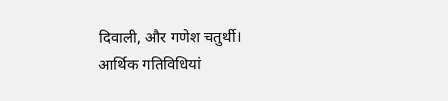दिवाली, और गणेश चतुर्थी।
आर्थिक गतिविधियां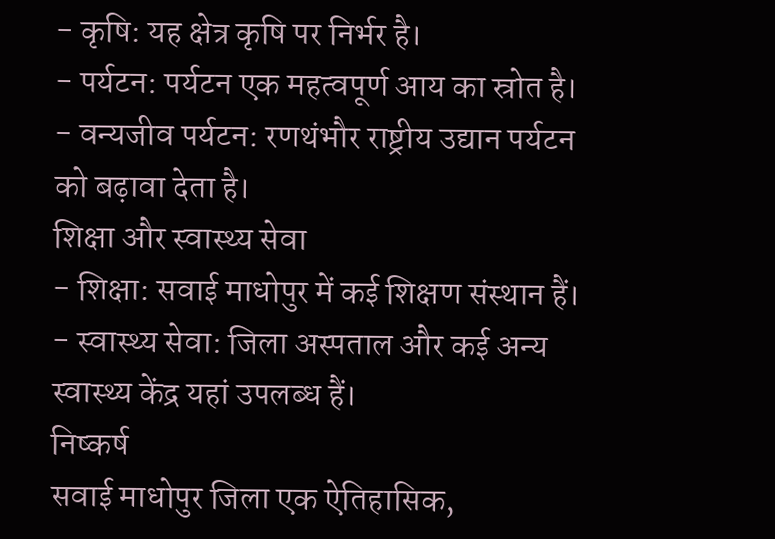- कृषि: यह क्षेत्र कृषि पर निर्भर है।
- पर्यटन: पर्यटन एक महत्वपूर्ण आय का स्रोत है।
- वन्यजीव पर्यटन: रणथंभौर राष्ट्रीय उद्यान पर्यटन को बढ़ावा देता है।
शिक्षा और स्वास्थ्य सेवा
- शिक्षा: सवाई माधोपुर में कई शिक्षण संस्थान हैं।
- स्वास्थ्य सेवा: जिला अस्पताल और कई अन्य स्वास्थ्य केंद्र यहां उपलब्ध हैं।
निष्कर्ष
सवाई माधोपुर जिला एक ऐतिहासिक,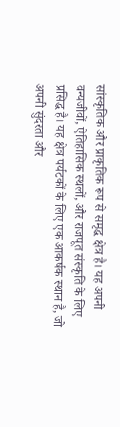सांस्कृतिक और प्राकृतिक रूप से समृद्ध क्षेत्र है। यह अपनी वन्यजीवों, ऐतिहासिक स्थलों, और राजपूत संस्कृति के लिए प्रसिद्ध है। यह क्षेत्र पर्यटकों के लिए एक आकर्षक स्थान है, जो अपनी सुंदरता और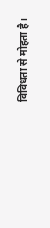विविधता से मोहता है।